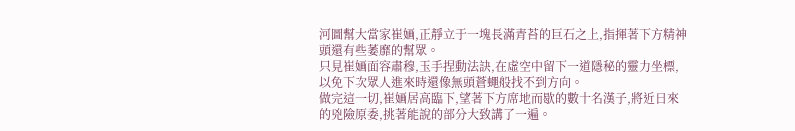河圖幫大當家崔婳,正靜立于一塊長滿青苔的巨石之上,指揮著下方精神頭還有些萎靡的幫眾。
只見崔婳面容肅穆,玉手捏動法訣,在虛空中留下一道隱秘的靈力坐標,以免下次眾人進來時還像無頭蒼蠅般找不到方向。
做完這一切,崔婳居高臨下,望著下方席地而歇的數十名漢子,將近日來的兇險原委,挑著能說的部分大致講了一遍。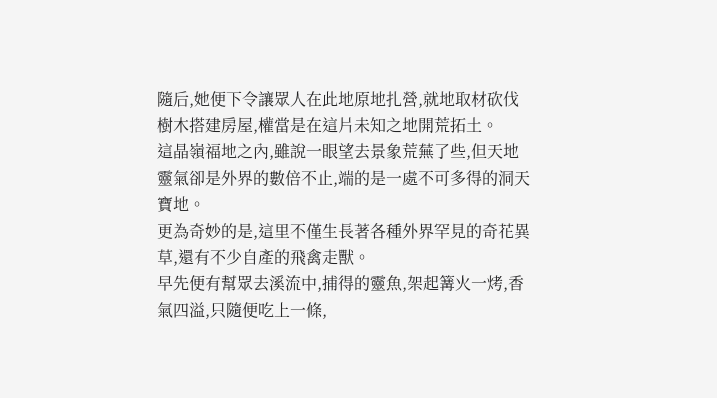隨后,她便下令讓眾人在此地原地扎營,就地取材砍伐樹木搭建房屋,權當是在這片未知之地開荒拓土。
這晶嶺福地之內,雖說一眼望去景象荒蕪了些,但天地靈氣卻是外界的數倍不止,端的是一處不可多得的洞天寶地。
更為奇妙的是,這里不僅生長著各種外界罕見的奇花異草,還有不少自產的飛禽走獸。
早先便有幫眾去溪流中,捕得的靈魚,架起篝火一烤,香氣四溢,只隨便吃上一條,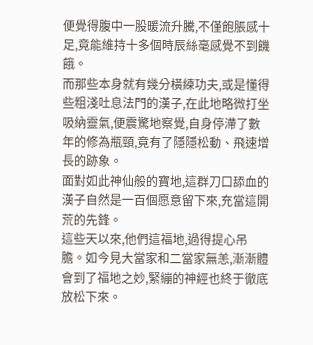便覺得腹中一股暖流升騰,不僅飽脹感十足,竟能維持十多個時辰絲毫感覺不到饑餓。
而那些本身就有幾分橫練功夫,或是懂得些粗淺吐息法門的漢子,在此地略微打坐吸納靈氣,便震驚地察覺,自身停滯了數年的修為瓶頸,竟有了隱隱松動、飛速增長的跡象。
面對如此神仙般的寶地,這群刀口舔血的漢子自然是一百個愿意留下來,充當這開荒的先鋒。
這些天以來,他們這福地,過得提心吊膽。如今見大當家和二當家無恙,漸漸體會到了福地之妙,緊繃的神經也終于徹底放松下來。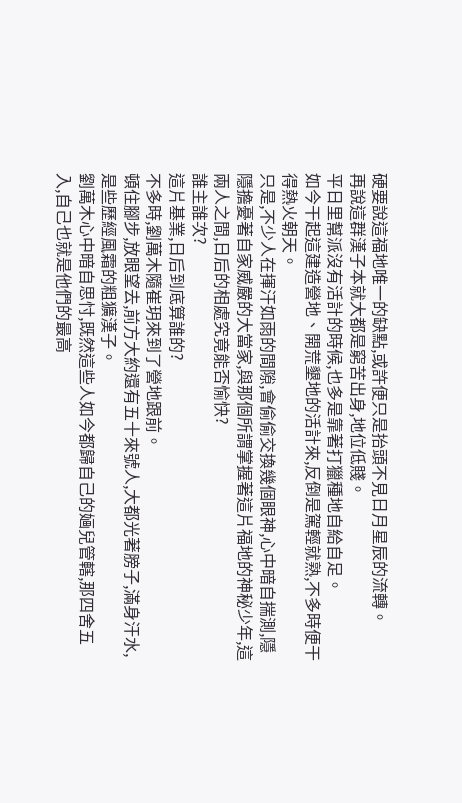硬要說這福地唯一的缺點,或許便只是抬頭不見日月星辰的流轉。
再說這群漢子本就大都是窮苦出身,地位低賤。
平日里幫派沒有活計的時候,也多是靠著打獵種地自給自足。
如今干起這建造營地、開荒墾地的活計來,反倒是駕輕就熟,不多時便干得熱火朝天。
只是,不少人在揮汗如雨的間隙,會偷偷交換幾個眼神,心中暗自揣測,隱隱擔憂著自家威嚴的大當家,與那個所謂掌握著這片福地的神秘少年,這兩人之間,日后的相處究竟能否愉快?
誰主誰次?
這片基業,日后到底算誰的?
不多時,劉萬木隨崔玥來到了營地跟前。
頓住腳步,放眼望去,前方大約還有五十來號人,大都光著膀子,滿身汗水,是些歷經風霜的粗獷漢子。
劉萬木心中暗自思忖,既然這些人如今都歸自己的婳兒管轄,那四舍五入,自己也就是他們的最高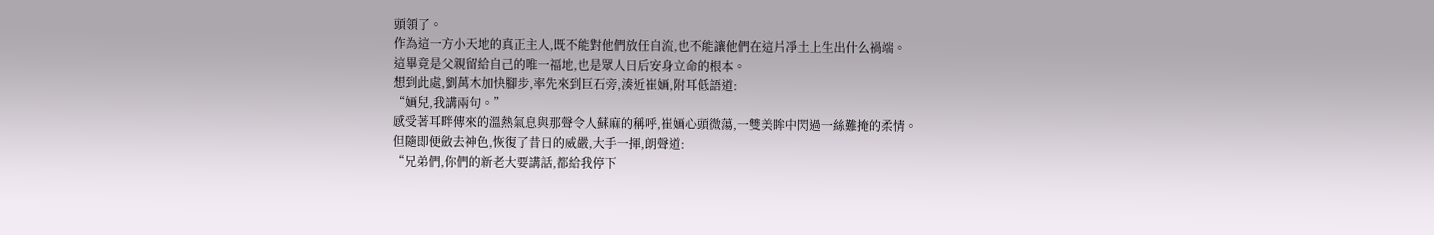頭領了。
作為這一方小天地的真正主人,既不能對他們放任自流,也不能讓他們在這片凈土上生出什么禍端。
這畢竟是父親留給自己的唯一福地,也是眾人日后安身立命的根本。
想到此處,劉萬木加快腳步,率先來到巨石旁,湊近崔婳,附耳低語道:
“婳兒,我講兩句。”
感受著耳畔傳來的溫熱氣息與那聲令人蘇麻的稱呼,崔婳心頭微蕩,一雙美眸中閃過一絲難掩的柔情。
但隨即便斂去神色,恢復了昔日的威嚴,大手一揮,朗聲道:
“兄弟們,你們的新老大要講話,都給我停下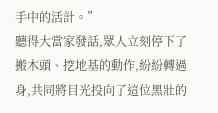手中的活計。”
聽得大當家發話,眾人立刻停下了搬木頭、挖地基的動作,紛紛轉過身,共同將目光投向了這位黑壯的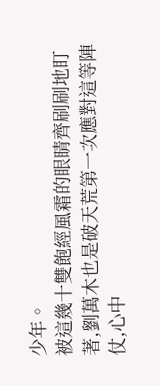少年。
被這幾十雙飽經風霜的眼睛齊刷刷地盯著,劉萬木也是破天荒第一次應對這等陣仗,心中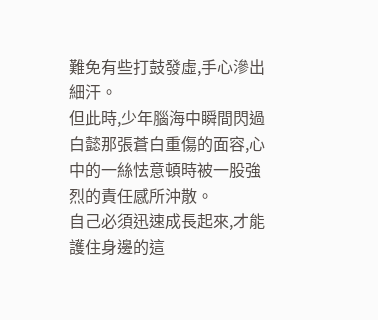難免有些打鼓發虛,手心滲出細汗。
但此時,少年腦海中瞬間閃過白懿那張蒼白重傷的面容,心中的一絲怯意頓時被一股強烈的責任感所沖散。
自己必須迅速成長起來,才能護住身邊的這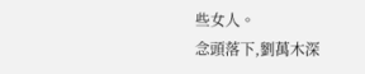些女人。
念頭落下,劉萬木深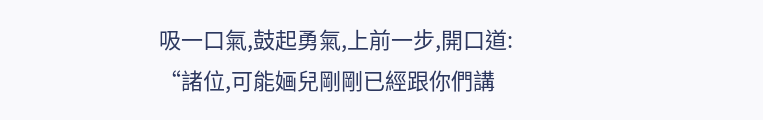吸一口氣,鼓起勇氣,上前一步,開口道:
“諸位,可能婳兒剛剛已經跟你們講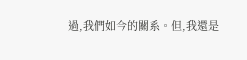過,我們如今的關系。但,我還是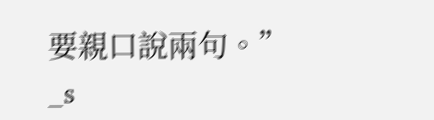要親口說兩句。”
_s